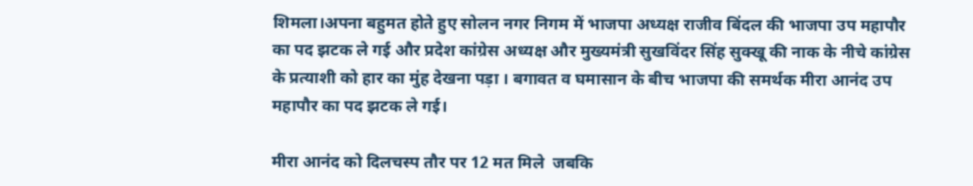शिमला।अपना बहुमत होते हुए सोलन नगर निगम में भाजपा अध्‍यक्ष राजीव बिंदल की भाजपा उप महापौर का पद झटक ले गई और प्रदेश कांग्रेस अध्‍यक्ष और मुख्‍यमंत्री सुखविंदर सिंह सुक्‍खू की नाक के नीचे कांग्रेस के प्रत्‍याशी को हार का मुंह देखना पड़ा । बगावत व घमासान के बीच भाजपा की समर्थक मीरा आनंद उप महापौर का पद झटक ले गई।

मीरा आनंद को दिलचस्‍प तौर पर 12 मत मिले  जबकि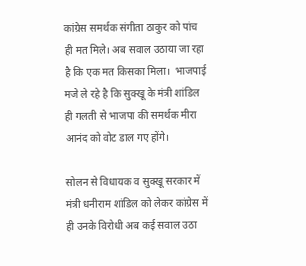कांग्रेस समर्थक संगीता ठाकुर को पांच ही मत मिले। अब सवाल उठाया जा रहा है कि एक मत किसका मिला।  भाजपाई मजे ले रहे है कि सुक्‍खू के मंत्री शांडिल ही गलती से भाजपा की समर्थक मीरा आनंद को वोट डाल गए होंगे।

सोलन से विधायक व सुक्‍खू सरकार में मंत्री धनीराम शांडिल को लेकर कांग्रेस में ही उनके विरोधी अब कई सवाल उठा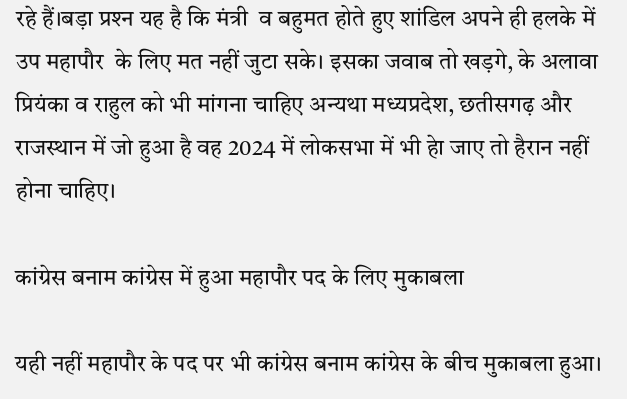रहे हैं।बड़ा प्रश्‍न यह है कि मंत्री  व बहुमत होते हुए शांडिल अपने ही हलके में उप महापौर  के लिए मत नहीं जुटा सके। इसका जवाब तो खड़गे, के अलावा प्रियंका व राहुल को भी मांगना चाहिए अन्‍यथा मध्‍यप्रदेश, छतीसगढ़ और राजस्‍थान में जो हुआ है वह 2024 में लोकसभा में भी हेा जाए तो हैरान नहीं होना चाहिए।

कांग्रेस बनाम कांग्रेस में हुआ महापौर पद के लिए मुकाबला

यही नहीं महापौर के पद पर भी कांग्रेस बनाम कांग्रेस के बीच मुकाबला हुआ।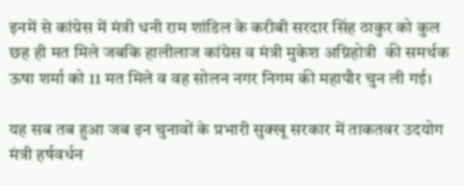इनमें से कांग्रेस में मंत्री धनी राम शांडिल के करीबी सरदार सिंह ठाकुर को कुल छह ही मत मिले जबकि हालीलाज कांग्रेस व मंत्री मुकेश अग्निहोत्री  की समर्थक ऊषा शर्मा को 11 मत मिले व वह सोलन नगर निगम की महापौर चुन ली गई।

यह सब तब हुआ जब इन चुनावों के प्रभारी सुक्‍खू सरकार में ताकतवर उदयोग मंत्री हर्षवर्धन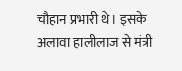चौहान प्रभारी थे। इसके अलावा हालीलाज से मंत्री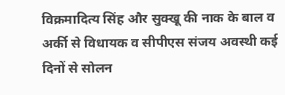विक्रमादित्‍य सिंह और सुक्‍खू की नाक के बाल व अर्की से विधायक व सीपीएस संजय अवस्‍थी कई दिनों से सोलन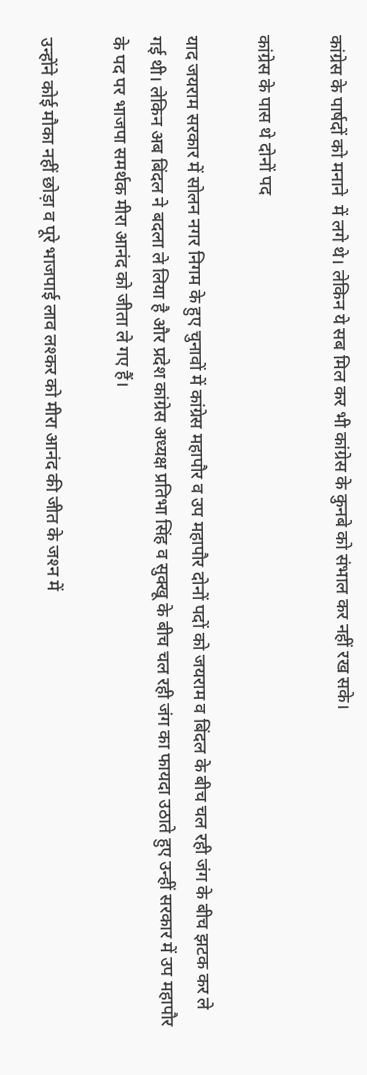कांग्रेस के पार्षदों को मनाने  में लगे थे। लेकिन ये सब मिल कर भी कांग्रेस के कुनबे को संभाल कर नहीं रख सके।

कांग्रेस के पास थे दोनों पद

याद जयराम सरकार में सोलन नगर निगम के हुए चुनावों में कांग्रेस महापौर व उप महापौर दोनों पदों को जयराम व बिंदल के बीच चल रही जंग के बीच झटक कर ले गई थी। लेकिन अब बिंदल ने बदला ले लिया है और प्रदेश कांग्रेस अध्‍यक्ष प्रतिभा सिंह व सुक्‍खू के बीच चल रही जंग का फायदा उठाते हुए उन्‍हीं सरकार में उप महापौर के पद पर भाजपा समर्थक मीरा आनंद को जीता ले गए हैं।

उन्‍होंने कोई मौका नहीं छोड़ा व पूरे भाजपाई लाव लश्‍कर को मीरा आनंद की जीत के जश्‍न में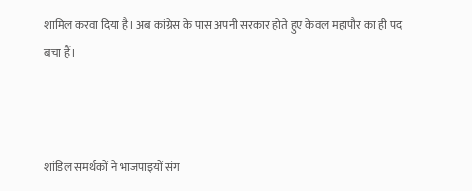शामिल करवा दिया है। अब कांग्रेस के पास अपनी सरकार होते हुए केवल महापौर का ही पद बचा हैं।



शांडिल समर्थकों ने भाजपाइयों संग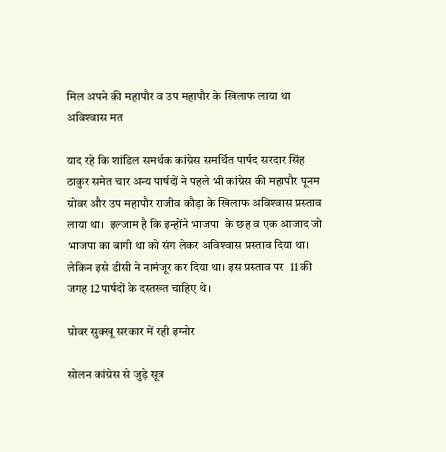मिल अपने की महापौर व उप महापौर के खिलाफ लाया था अविश्‍वास मत

याद रहे कि शांडिल समर्थक कांग्रेस समर्थित पार्षद सरदार सिंह ठाकुर समेत चार अन्‍य पार्षदों ने पहले भी कांग्रेस की महापौर पूनम ग्रोवर और उप महापौर राजीव कौड़ा के खिलाफ अविश्‍वास प्रस्‍ताव लाया था।  इल्‍जाम है कि इन्‍होंने भाजपा  के छह व एक आजाद जो भाजपा का बागी था को संग लेकर अविश्‍वास प्रस्‍ताव दिया था। लेकिन इसे डीसी ने नामंजूर कर दिया था। इस प्रस्‍ताव पर  11 की जगह 12पार्षदों के दस्‍तख्‍त चाहिए थे।

ग्रोवर सुक्‍खू सरकार में रही इग्‍नोर

सोलन कांग्रेस से जुड़े सूत्र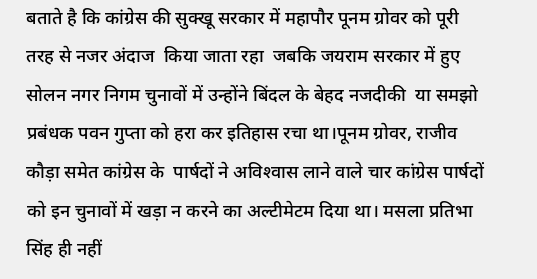बताते है कि कांग्रेस की सुक्‍खू सरकार में महापौर पूनम ग्रोवर को पूरी तरह से नजर अंदाज  किया जाता रहा  जबकि जयराम सरकार में हुए सोलन नगर निगम चुनावों में उन्‍होंने बिंदल के बेहद नजदीकी  या समझो प्रबंधक पवन गुप्‍ता को हरा कर इतिहास रचा था।पूनम ग्रोवर, राजीव कौड़ा समेत कांग्रेस के  पार्षदों ने अविश्‍वास लाने वाले चार कांग्रेस पार्षदों को इन चुनावों में खड़ा न करने का अल्‍टीमेटम दिया था। मसला प्रतिभा सिंह ही नहीं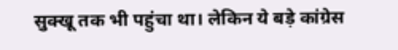सुक्‍खू तक भी पहुंचा था। लेकिन ये बड़े कांग्रेस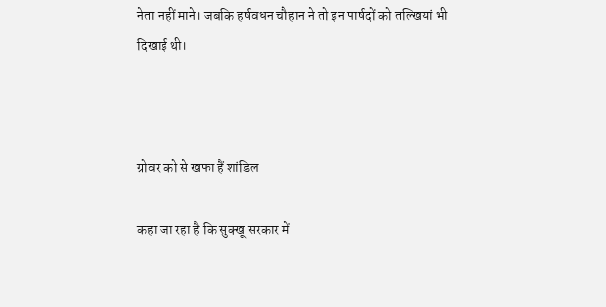नेता नहीं माने। जबकि हर्षवधन चौहान ने तो इन पार्षदों को तल्‍खियां भी दिखाई थी।



ग्रोवर को से खफा हैं शांडिल

कहा जा रहा है कि सुक्‍खू सरकार में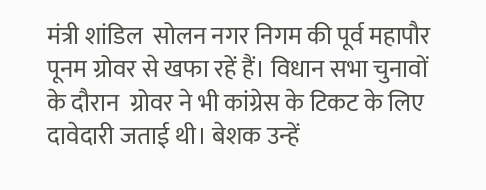मंत्री शांडिल  सोलन नगर निगम की पूर्व महापौर पूनम ग्रोवर से खफा रहें हैं। विधान सभा चुनावों के दौरान  ग्रोवर ने भी कांग्रेस के टिकट के लिए दावेदारी जताई थी। बेशक उन्‍हें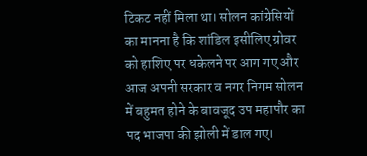टिकट नहीं मिला था। सोलन कांग्रेसियों का मानना है कि शांडिल इसीलिए ग्रोवर को हाशिए पर धकेलने पर आग गए और आज अपनी सरकार व नगर निगम सोलन में बहुमत होने के बावजूद उप महापौर का पद भाजपा की झोली में डाल गए।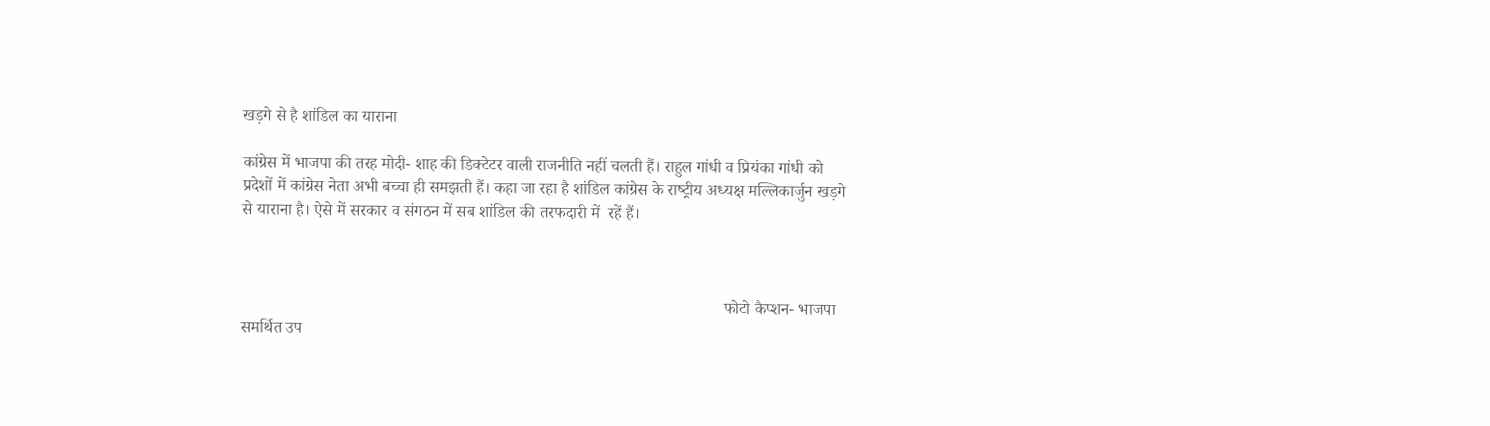खड़गे से है शांडिल का याराना

कांग्रेस में भाजपा की तरह मोदी- शाह की डिक्‍टेटर वाली राजनीति नहीं चलती हैं। राहुल गांधी व प्रियंका गांधी को  प्रदेशों में कांग्रेस नेता अभी बच्‍चा ही समझती हैं। कहा जा रहा है शांडिल कांग्रेस के राष्‍ट्रीय अध्‍यक्ष मल्लिकार्जुन खड़गे से याराना है। ऐसे में सरकार व संगठन में सब शांडिल की तरफदारी में  रहें हैं।



                                                                                                                    फोटो कैप्‍शन- भाजपा समर्थित उप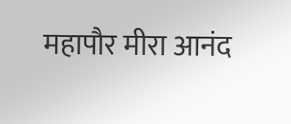महापौर मीरा आनंद